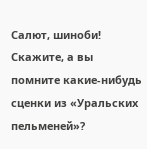Салют, шиноби! Скажите, а вы помните какие-нибудь сценки из «Уральских пельменей»?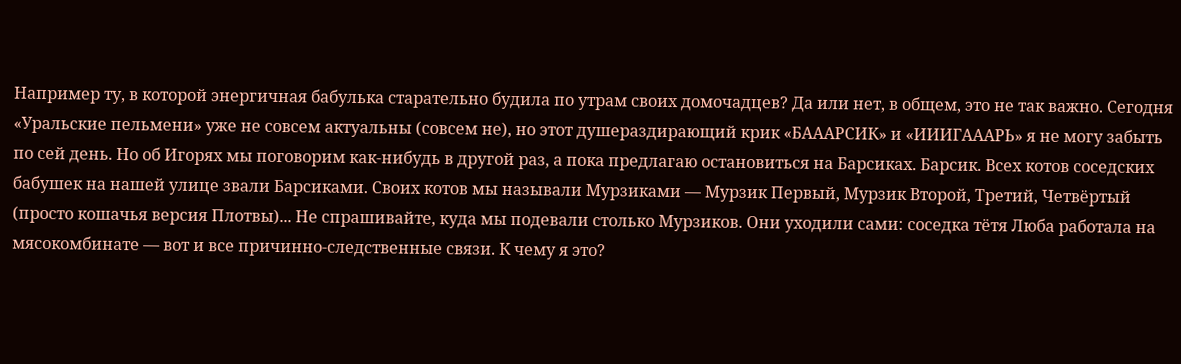Например ту, в которой энергичная бабулька старательно будила по утрам своих домочадцев? Да или нет, в общем, это не так важно. Сегодня «Уральские пельмени» уже не совсем актуальны (совсем не), но этот душераздирающий крик «БАААРСИК» и «ИИИГАААРЬ» я не могу забыть по сей день. Но об Игорях мы поговорим как-нибудь в другой раз, а пока предлагаю остановиться на Барсиках. Барсик. Всех котов соседских бабушек на нашей улице звали Барсиками. Своих котов мы называли Мурзиками — Мурзик Первый, Мурзик Второй, Третий, Четвёртый (просто кошачья версия Плотвы)... Не спрашивайте, куда мы подевали столько Мурзиков. Они уходили сами: соседка тётя Люба работала на мясокомбинате — вот и все причинно-следственные связи. К чему я это?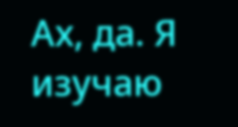Ах, да. Я изучаю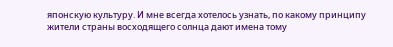японскую культуру. И мне всегда хотелось узнать, по какому принципу жители страны восходящего солнца дают имена тому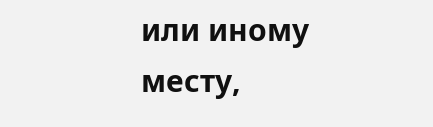или иному месту,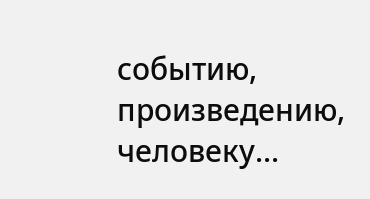событию, произведению, человеку...